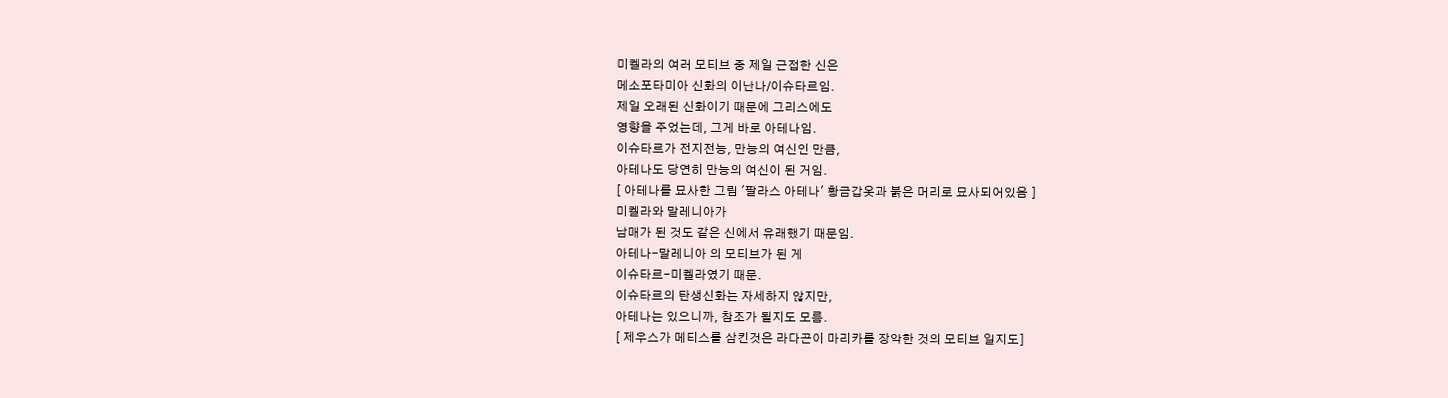미켈라의 여러 모티브 중 제일 근접한 신은
메소포타미아 신화의 이난나/이슈타르임.
제일 오래된 신화이기 때문에 그리스에도
영향을 주었는데, 그게 바로 아테나임.
이슈타르가 전지전능, 만능의 여신인 만큼,
아테나도 당연히 만능의 여신이 된 거임.
[ 아테나를 묘사한 그림 '팔라스 아테나' 황금갑옷과 붉은 머리로 묘사되어있음 ]
미켈라와 말레니아가
남매가 된 것도 같은 신에서 유래했기 때문임.
아테나-말레니아 의 모티브가 된 게
이슈타르-미켈라였기 때문.
이슈타르의 탄생신화는 자세하지 않지만,
아테나는 있으니까, 참조가 될지도 모름.
[ 제우스가 메티스를 삼킨것은 라다곤이 마리카를 장악한 것의 모티브 일지도]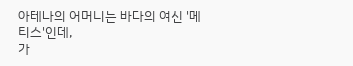아테나의 어머니는 바다의 여신 '메티스'인데,
가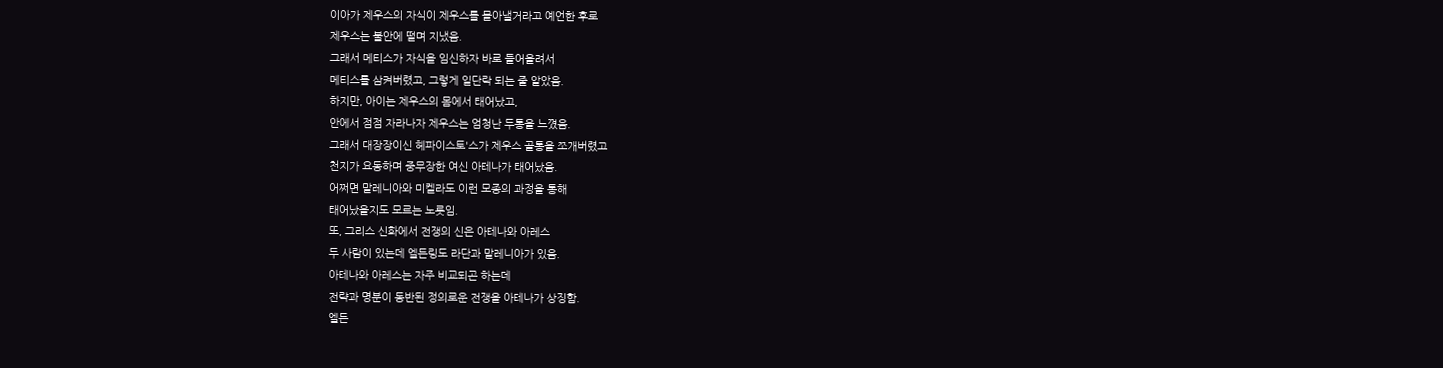이아가 제우스의 자식이 제우스를 몰아낼거라고 예언한 후로
제우스는 불안에 떨며 지냈음.
그래서 메티스가 자식을 임신하자 바로 들어올려서
메티스를 삼켜버렸고, 그렇게 일단락 되는 줄 알았음.
하지만, 아이는 제우스의 몸에서 태어났고,
안에서 점점 자라나자 제우스는 엄청난 두통을 느꼈음.
그래서 대장장이신 헤파이스토'스가 제우스 골통을 쪼개버렸고
천지가 요동하며 중무장한 여신 아테나가 태어났음.
어쩌면 말레니아와 미켈라도 이런 모종의 과정을 통해
태어났을지도 모르는 노릇임.
또, 그리스 신화에서 전쟁의 신은 아테나와 아레스
두 사람이 있는데 엘든링도 라단과 말레니아가 있음.
아테나와 아레스는 자주 비교되곤 하는데
전략과 명분이 동반된 정의로운 전쟁을 아테나가 상징함.
엘든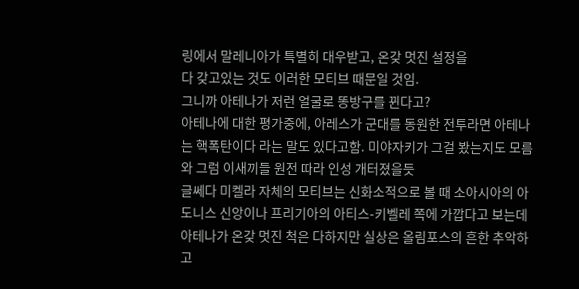링에서 말레니아가 특별히 대우받고, 온갖 멋진 설정을
다 갖고있는 것도 이러한 모티브 때문일 것임.
그니까 아테나가 저런 얼굴로 똥방구를 뀐다고?
아테나에 대한 평가중에, 아레스가 군대를 동원한 전투라면 아테나는 핵폭탄이다 라는 말도 있다고함. 미야자키가 그걸 봤는지도 모름
와 그럼 이새끼들 원전 따라 인성 개터졌을듯
글쎄다 미켈라 자체의 모티브는 신화소적으로 볼 때 소아시아의 아도니스 신앙이나 프리기아의 아티스-키벨레 쪽에 가깝다고 보는데
아테나가 온갖 멋진 척은 다하지만 실상은 올림포스의 흔한 추악하고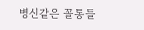병신같은 꼴통들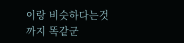이랑 비슷하다는것 까지 똑같군